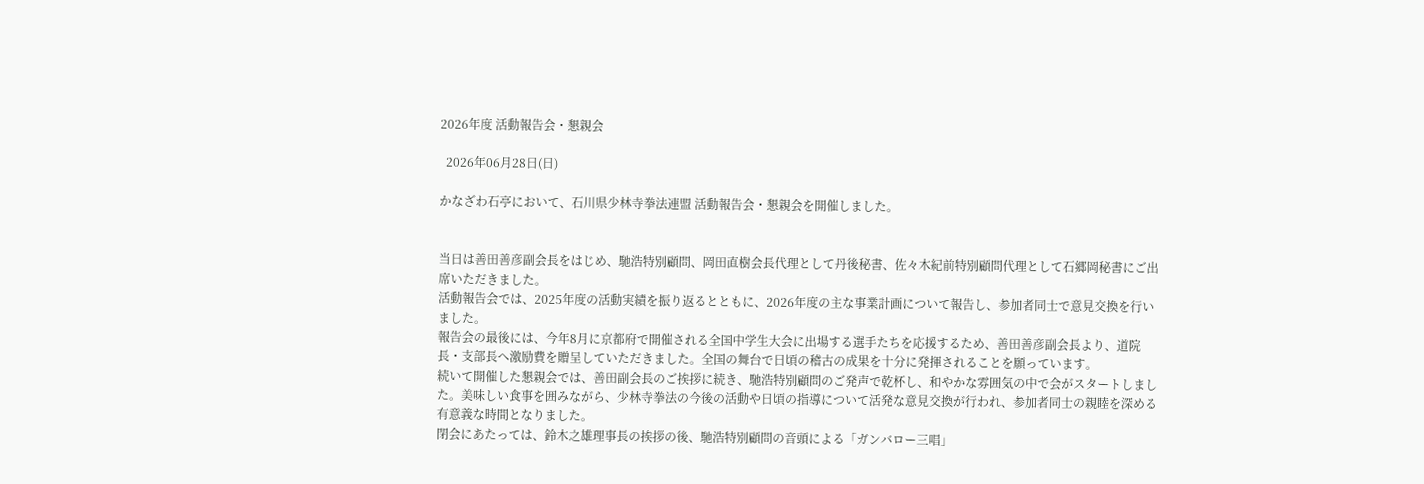2026年度 活動報告会・懇親会

  2026年06月28日(日)

かなざわ石亭において、石川県少林寺拳法連盟 活動報告会・懇親会を開催しました。


当日は善田善彦副会長をはじめ、馳浩特別顧問、岡田直樹会長代理として丹後秘書、佐々木紀前特別顧問代理として石郷岡秘書にご出席いただきました。
活動報告会では、2025年度の活動実績を振り返るとともに、2026年度の主な事業計画について報告し、参加者同士で意見交換を行いました。
報告会の最後には、今年8月に京都府で開催される全国中学生大会に出場する選手たちを応援するため、善田善彦副会長より、道院長・支部長へ激励費を贈呈していただきました。全国の舞台で日頃の稽古の成果を十分に発揮されることを願っています。
続いて開催した懇親会では、善田副会長のご挨拶に続き、馳浩特別顧問のご発声で乾杯し、和やかな雰囲気の中で会がスタートしました。美味しい食事を囲みながら、少林寺拳法の今後の活動や日頃の指導について活発な意見交換が行われ、参加者同士の親睦を深める有意義な時間となりました。
閉会にあたっては、鈴木之雄理事長の挨拶の後、馳浩特別顧問の音頭による「ガンバロー三唱」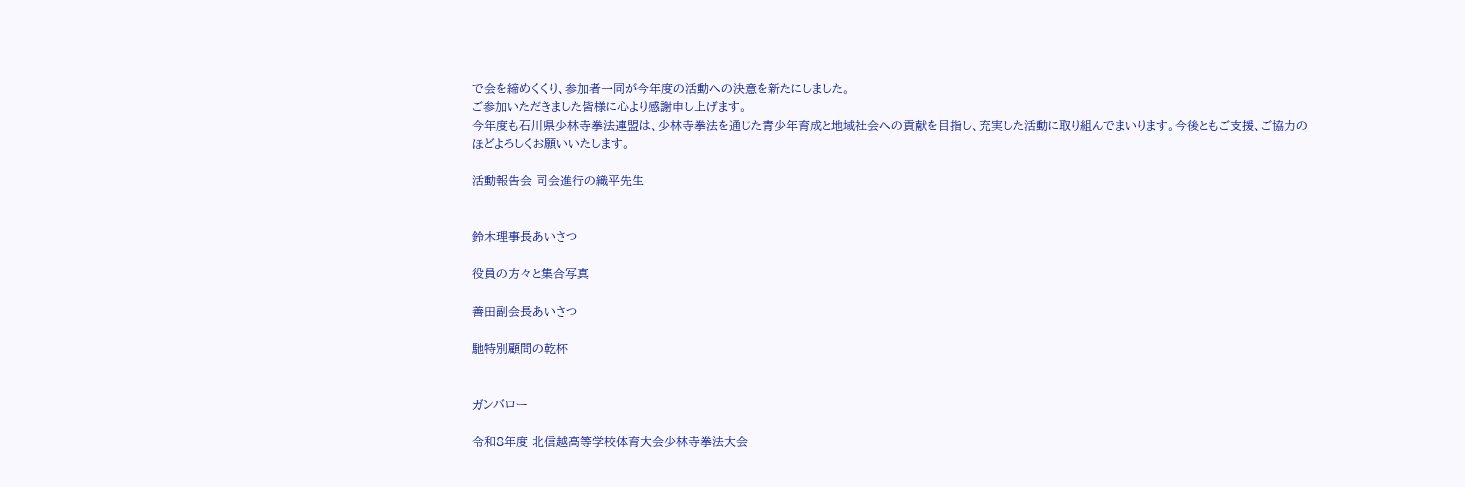で会を締めくくり、参加者一同が今年度の活動への決意を新たにしました。
ご参加いただきました皆様に心より感謝申し上げます。
今年度も石川県少林寺拳法連盟は、少林寺拳法を通じた青少年育成と地域社会への貢献を目指し、充実した活動に取り組んでまいります。今後ともご支援、ご協力のほどよろしくお願いいたします。

活動報告会 司会進行の織平先生


鈴木理事長あいさつ

役員の方々と集合写真

善田副会長あいさつ

馳特別顧問の乾杯


ガンバロー

令和8年度 北信越高等学校体育大会少林寺拳法大会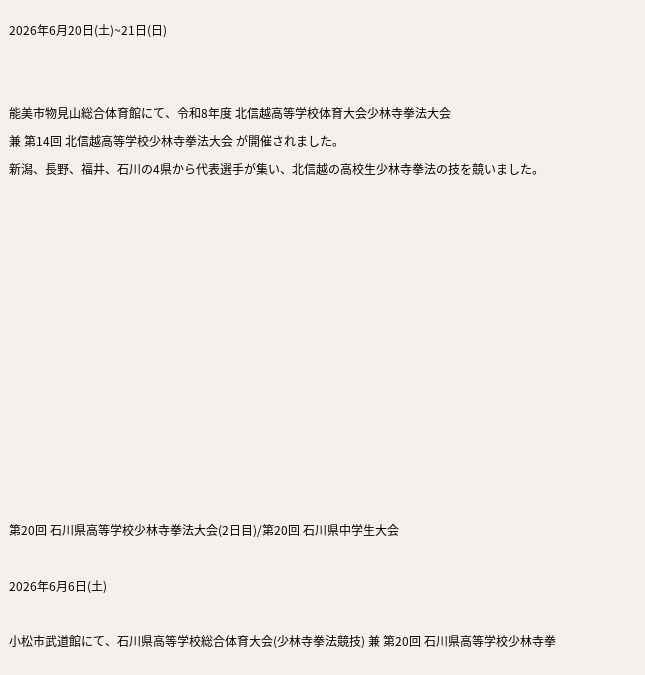2026年6月20日(土)~21日(日)


能美市物見山総合体育館にて、令和8年度 北信越高等学校体育大会少林寺拳法大会
兼 第14回 北信越高等学校少林寺拳法大会 が開催されました。
新潟、長野、福井、石川の4県から代表選手が集い、北信越の高校生少林寺拳法の技を競いました。












第20回 石川県高等学校少林寺拳法大会(2日目)/第20回 石川県中学生大会

2026年6月6日(土)

小松市武道館にて、石川県高等学校総合体育大会(少林寺拳法競技) 兼 第20回 石川県高等学校少林寺拳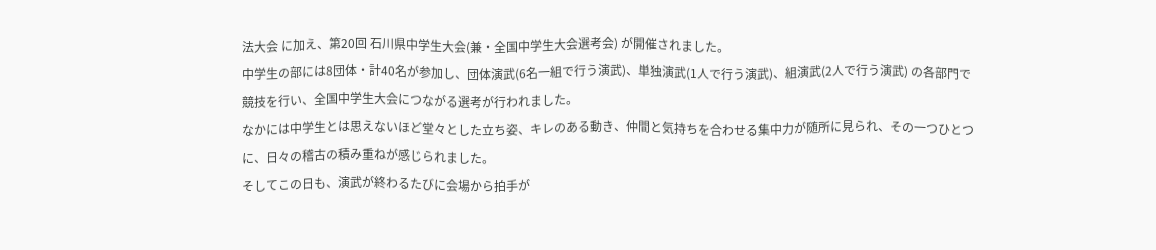法大会 に加え、第20回 石川県中学生大会(兼・全国中学生大会選考会) が開催されました。
中学生の部には8団体・計40名が参加し、団体演武(6名一組で行う演武)、単独演武(1人で行う演武)、組演武(2人で行う演武) の各部門で競技を行い、全国中学生大会につながる選考が行われました。
なかには中学生とは思えないほど堂々とした立ち姿、キレのある動き、仲間と気持ちを合わせる集中力が随所に見られ、その一つひとつに、日々の稽古の積み重ねが感じられました。
そしてこの日も、演武が終わるたびに会場から拍手が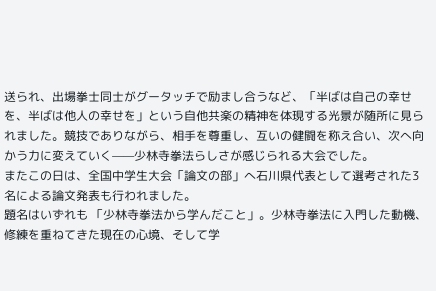送られ、出場拳士同士がグータッチで励まし合うなど、「半ばは自己の幸せを、半ばは他人の幸せを」という自他共楽の精神を体現する光景が随所に見られました。競技でありながら、相手を尊重し、互いの健闘を称え合い、次へ向かう力に変えていく——少林寺拳法らしさが感じられる大会でした。
またこの日は、全国中学生大会「論文の部」へ石川県代表として選考された3名による論文発表も行われました。
題名はいずれも 「少林寺拳法から学んだこと」。少林寺拳法に入門した動機、修練を重ねてきた現在の心境、そして学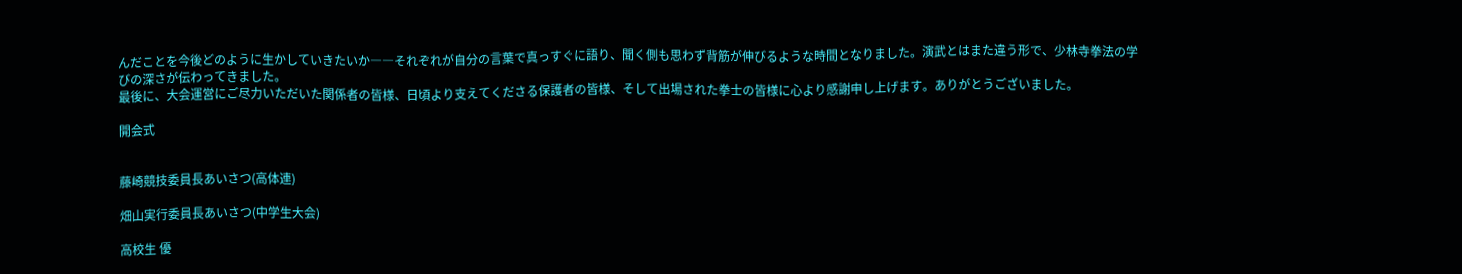んだことを今後どのように生かしていきたいか――それぞれが自分の言葉で真っすぐに語り、聞く側も思わず背筋が伸びるような時間となりました。演武とはまた違う形で、少林寺拳法の学びの深さが伝わってきました。
最後に、大会運営にご尽力いただいた関係者の皆様、日頃より支えてくださる保護者の皆様、そして出場された拳士の皆様に心より感謝申し上げます。ありがとうございました。

開会式


藤崎競技委員長あいさつ(高体連)

畑山実行委員長あいさつ(中学生大会)

高校生 優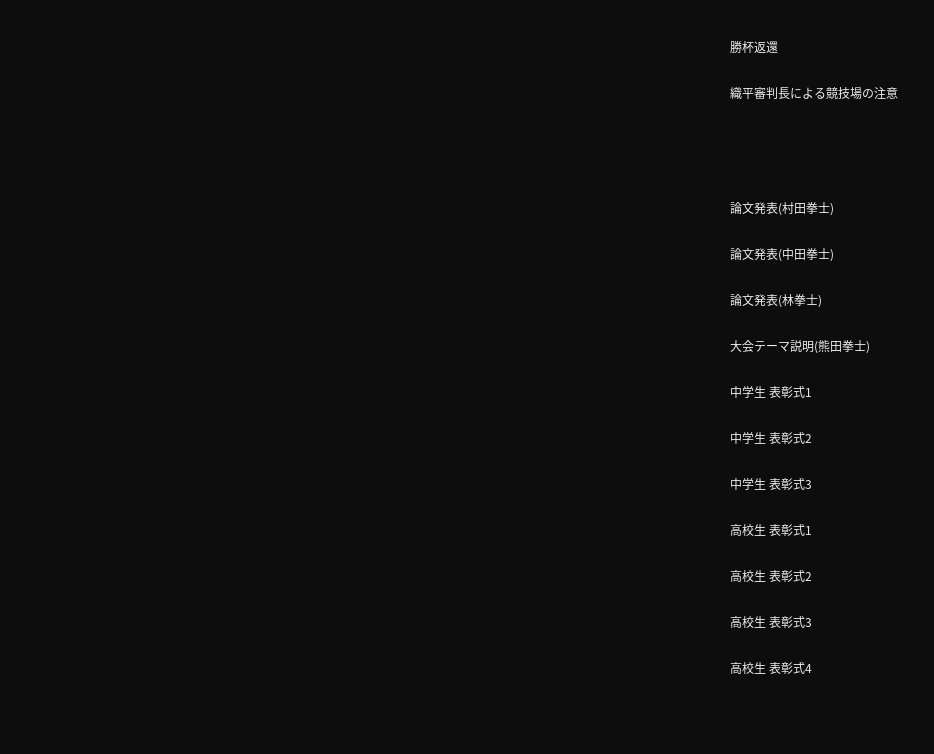勝杯返還

織平審判長による競技場の注意




論文発表(村田拳士)

論文発表(中田拳士)

論文発表(林拳士)

大会テーマ説明(熊田拳士)

中学生 表彰式1

中学生 表彰式2

中学生 表彰式3

高校生 表彰式1

高校生 表彰式2

高校生 表彰式3

高校生 表彰式4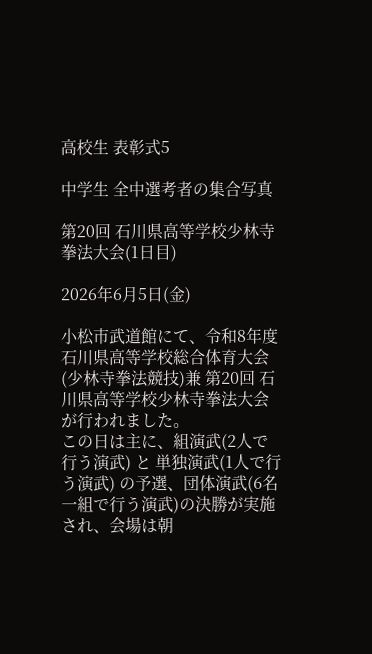高校生 表彰式5

中学生 全中選考者の集合写真

第20回 石川県高等学校少林寺拳法大会(1日目)

2026年6月5日(金)

小松市武道館にて、令和8年度 石川県高等学校総合体育大会(少林寺拳法競技)兼 第20回 石川県高等学校少林寺拳法大会 が行われました。
この日は主に、組演武(2人で行う演武) と 単独演武(1人で行う演武) の予選、団体演武(6名一組で行う演武)の決勝が実施され、会場は朝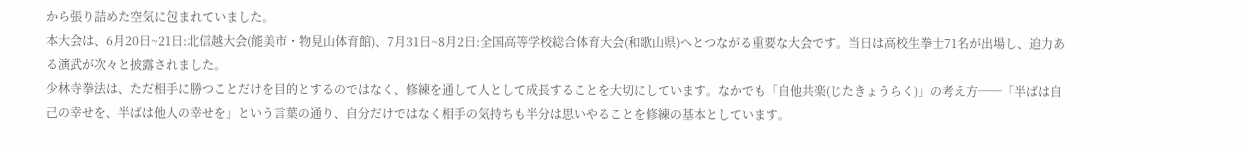から張り詰めた空気に包まれていました。
本大会は、6月20日~21日:北信越大会(能美市・物見山体育館)、7月31日~8月2日:全国高等学校総合体育大会(和歌山県)へとつながる重要な大会です。当日は高校生拳士71名が出場し、迫力ある演武が次々と披露されました。
少林寺拳法は、ただ相手に勝つことだけを目的とするのではなく、修練を通して人として成長することを大切にしています。なかでも「自他共楽(じたきょうらく)」の考え方──「半ばは自己の幸せを、半ばは他人の幸せを」という言葉の通り、自分だけではなく相手の気持ちも半分は思いやることを修練の基本としています。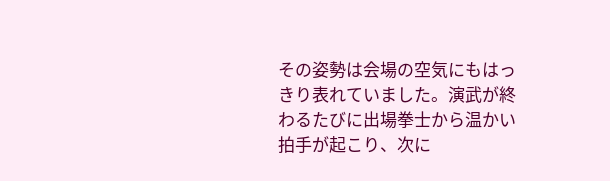その姿勢は会場の空気にもはっきり表れていました。演武が終わるたびに出場拳士から温かい拍手が起こり、次に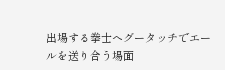出場する拳士へグータッチでエールを送り合う場面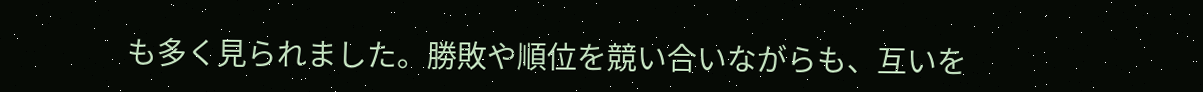も多く見られました。勝敗や順位を競い合いながらも、互いを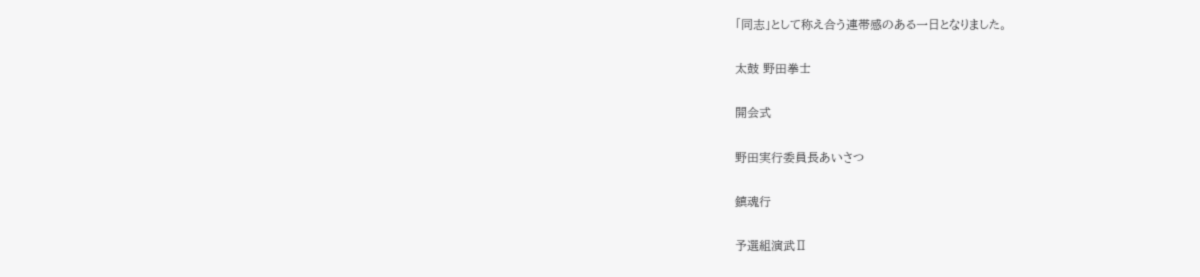「同志」として称え合う連帯感のある一日となりました。

太鼓 野田拳士

開会式

野田実行委員長あいさつ

鎮魂行

予選組演武Ⅱ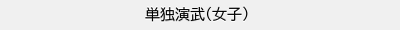単独演武(女子)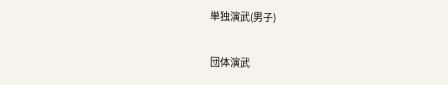単独演武(男子)

団体演武